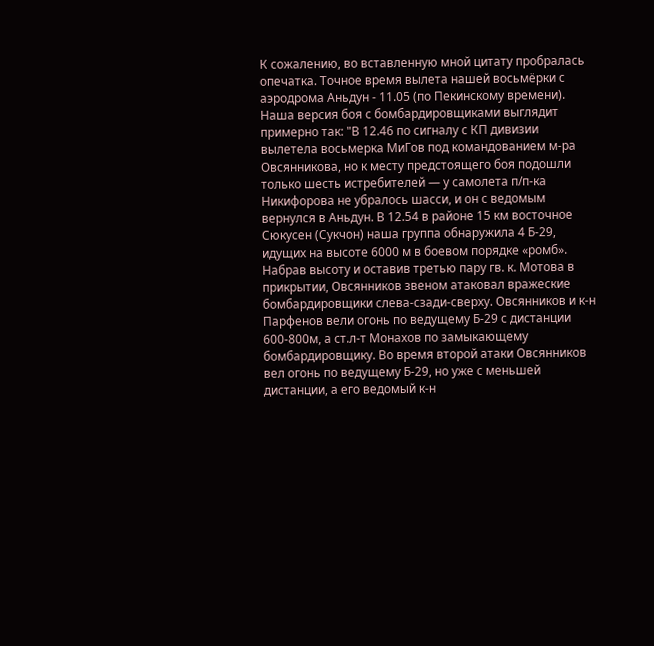К сожалению, во вставленную мной цитату пробралась опечатка. Точное время вылета нашей восьмёрки с аэродрома Аньдун - 11.05 (по Пекинскому времени).
Наша версия боя с бомбардировщиками выглядит примерно так: "В 12.46 по сигналу с КП дивизии вылетела восьмерка МиГов под командованием м-ра Овсянникова, но к месту предстоящего боя подошли только шесть истребителей — у самолета п/п-ка Никифорова не убралось шасси, и он с ведомым вернулся в Аньдун. В 12.54 в районе 15 км восточное Сюкусен (Сукчон) наша группа обнаружила 4 Б-29, идущих на высоте 6000 м в боевом порядке «ромб». Набрав высоту и оставив третью пару гв. к. Мотова в прикрытии, Овсянников звеном атаковал вражеские бомбардировщики слева-сзади-сверху. Овсянников и к-н Парфенов вели огонь по ведущему Б-29 с дистанции 600-800м, а ст.л-т Монахов по замыкающему бомбардировщику. Во время второй атаки Овсянников вел огонь по ведущему Б-29, но уже с меньшей дистанции, а его ведомый к-н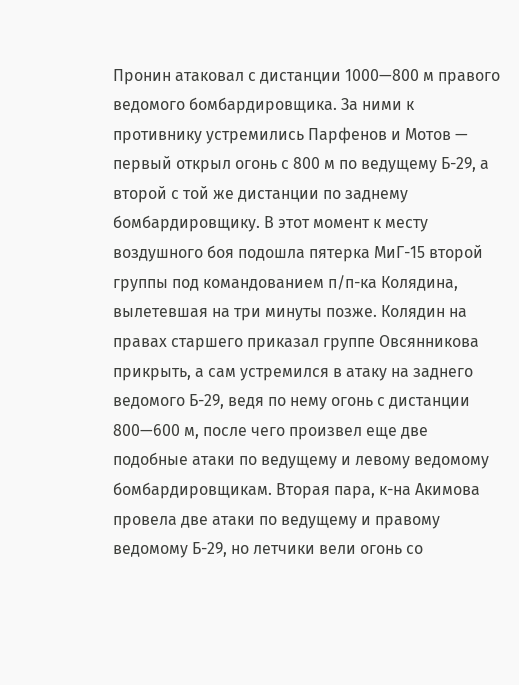Пронин атаковал с дистанции 1000—800 м правого ведомого бомбардировщика. За ними к противнику устремились Парфенов и Мотов — первый открыл огонь с 800 м по ведущему Б-29, а второй с той же дистанции по заднему бомбардировщику. В этот момент к месту воздушного боя подошла пятерка МиГ-15 второй группы под командованием п/п-ка Колядина, вылетевшая на три минуты позже. Колядин на правах старшего приказал группе Овсянникова прикрыть, а сам устремился в атаку на заднего ведомого Б-29, ведя по нему огонь с дистанции 800—600 м, после чего произвел еще две подобные атаки по ведущему и левому ведомому бомбардировщикам. Вторая пара, к-на Акимова провела две атаки по ведущему и правому ведомому Б-29, но летчики вели огонь со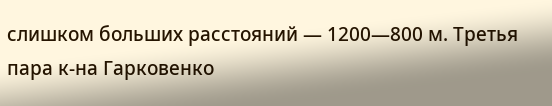слишком больших расстояний — 1200—800 м. Третья пара к-на Гарковенко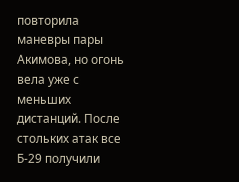повторила маневры пары Акимова, но огонь вела уже с меньших дистанций. После стольких атак все Б-29 получили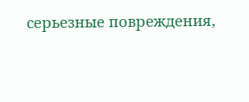серьезные повреждения,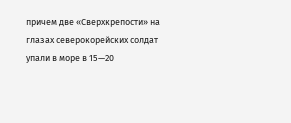причем две «Сверхкрепости» на глазах северокорейских солдат упали в море в 15—20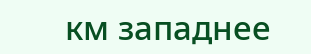км западнее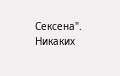Сексена". Никаких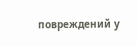повреждений у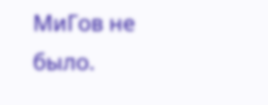МиГов не было.